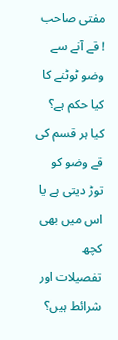مفتی صاحب ! قے آنے سے وضو ٹوٹنے کا کیا حکم ہے؟ کیا ہر قسم کی قے وضو کو توڑ دیتی ہے یا اس میں بھی کچھ تفصیلات اور شرائط ہیں؟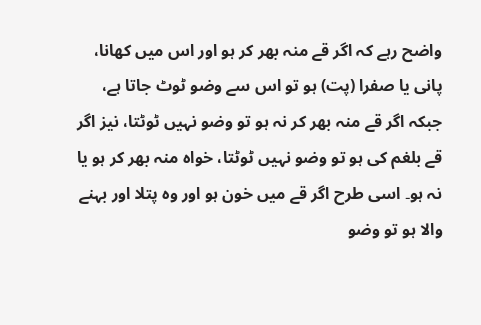واضح رہے کہ اگر قے منہ بھر کر ہو اور اس میں کھانا، پانی یا صفرا (پت) ہو تو اس سے وضو ٹوٹ جاتا ہے، جبکہ اگر قے منہ بھر کر نہ ہو تو وضو نہیں ٹوٹتا، نیز اگر قے بلغم کی ہو تو وضو نہیں ٹوٹتا، خواہ منہ بھر کر ہو یا نہ ہو۔ اسی طرح اگر قے میں خون ہو اور وہ پتلا اور بہنے والا ہو تو وضو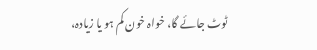ٹوٹ جائے گا، خواہ خون کم ہو یا زیادہ،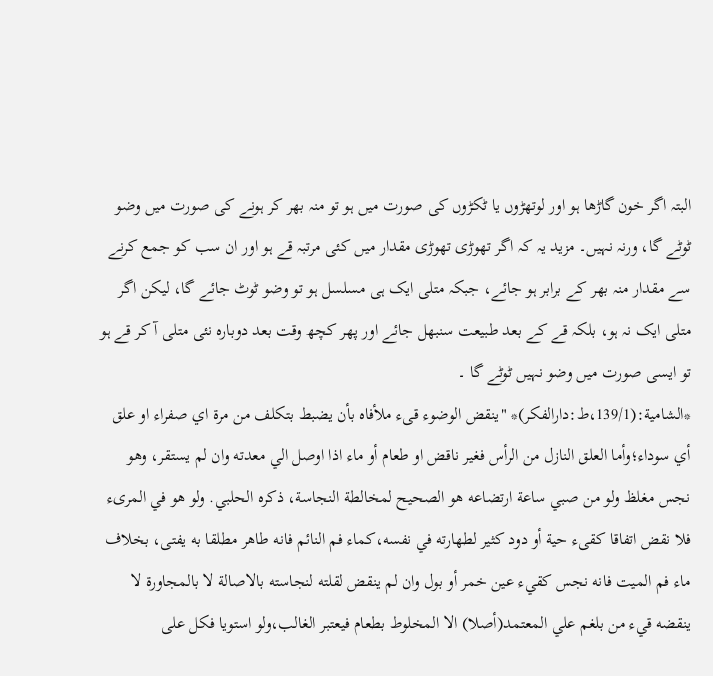البتہ اگر خون گاڑھا ہو اور لوتھڑوں یا ٹکڑوں کی صورت میں ہو تو منہ بھر کر ہونے کی صورت میں وضو ٹوٹے گا، ورنہ نہیں۔ مزید یہ کہ اگر تھوڑی تھوڑی مقدار میں کئی مرتبہ قے ہو اور ان سب کو جمع کرنے سے مقدار منہ بھر کے برابر ہو جائے، جبکہ متلی ایک ہی مسلسل ہو تو وضو ٹوٹ جائے گا، لیکن اگر متلی ایک نہ ہو، بلکہ قے کے بعد طبیعت سنبھل جائے اور پھر کچھ وقت بعد دوبارہ نئی متلی آ کر قے ہو تو ایسی صورت میں وضو نہیں ٹوٹے گا ۔
*الشامية:(139/1،ط:دارالفكر)* "ينقض الوضوء قىء ملأفاه بأن يضبط بتكلف من مرة اي صفراء او علق أي سوداء؛وأما العلق النازل من الرأس فغير ناقض او طعام أو ماء اذا اوصل الي معدته وان لم يستقر، وهو نجس مغلظ ولو من صبي ساعة ارتضاعه هو الصحيح لمخالطة النجاسة، ذكره الحلبي. ولو هو في المرىء فلا نقض اتفاقا كقىء حية أو دود كثير لطهارته في نفسه،كماء فم النائم فانه طاهر مطلقا به يفتی، بخلاف ماء فم الميت فانه نجس كقيء عين خمر أو بول وان لم ينقض لقلته لنجاسته بالاصالة لا بالمجاورة لا ينقضه قيء من بلغم علي المعتمد(أصلا) الا المخلوط بطعام فيعتبر الغالب،ولو استويا فكل على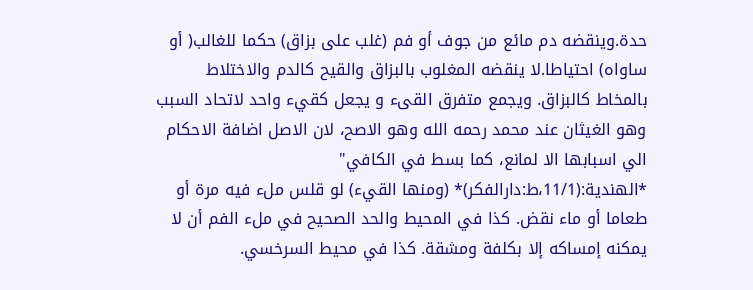حدة.وينقضه دم مائع من جوف أو فم (غلب على بزاق) حكما للغالب( أو ساواه) احتياطا.لا ينقضه المغلوب بالبزاق والقيح كالدم والاختلاط بالمخاط كالبزاق. ويجمع متفرق القىء و يجعل كقيء واحد لاتحاد السبب وهو الغيثان عند محمد رحمه الله وهو الاصح، لان الاصل اضافة الاحكام الي اسبابها الا لمانع، كما بسط في الكافي" *الهندية:(11/1،ط:دارالفكر)* (ومنها القيء) لو قلس ملء فيه مرة أو طعاما أو ماء نقض. كذا في المحيط والحد الصحيح في ملء الفم أن لا يمكنه إمساكه إلا بكلفة ومشقة. كذا في محيط السرخسي.